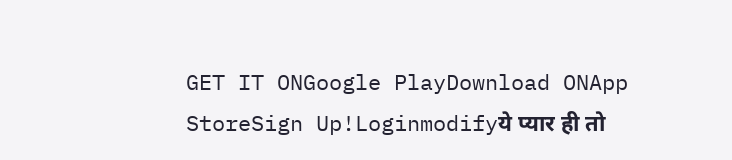GET IT ONGoogle PlayDownload ONApp StoreSign Up!Loginmodifyये प्यार ही तो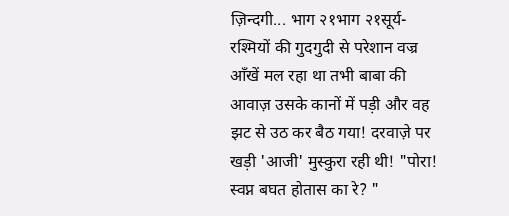ज़िन्दगी... भाग २१भाग २१सूर्य-रश्मियों की गुदगुदी से परेशान वज्र आँखें मल रहा था तभी बाबा की आवाज़ उसके कानों में पड़ी और वह झट से उठ कर बैठ गया! दरवाज़े पर खड़ी 'आजी' मुस्कुरा रही थी! "पोरा! स्वप्न बघत होतास का रे? "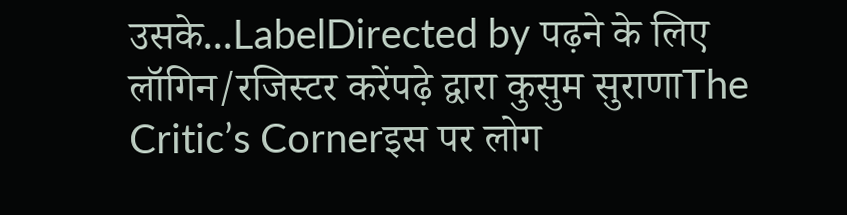उसके...LabelDirected by पढ़ने के लिए लॉगिन/रजिस्टर करेंपढ़े द्वारा कुसुम सुराणाThe Critic’s Cornerइस पर लोग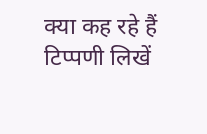क्या कह रहे हैं टिप्पणी लिखें